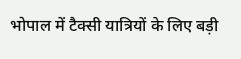भोपाल में टैक्सी यात्रियों के लिए बड़ी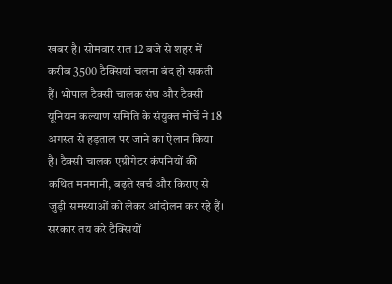खबर है। सोमवार रात 12 बजे से शहर में करीब 3500 टैक्सियां चलना बंद हो सकती हैं। भोपाल टैक्सी चालक संघ और टैक्सी यूनियन कल्याण समिति के संयुक्त मोर्चे ने 18 अगस्त से हड़ताल पर जाने का ऐलान किया है। टैक्सी चालक एग्रीगेटर कंपनियों की कथित मनमानी, बढ़ते खर्च और किराए से जुड़ी समस्याओं को लेकर आंदोलन कर रहे हैं।
सरकार तय करे टैक्सियों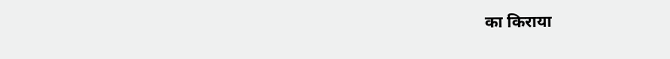का किराया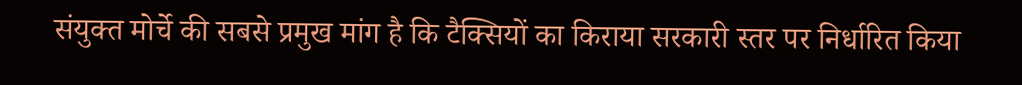संयुक्त मोर्चे की सबसे प्रमुख मांग है कि टैक्सियों का किराया सरकारी स्तर पर निर्धारित किया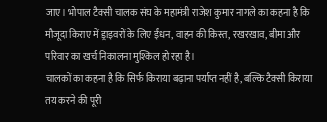जाए। भोपाल टैक्सी चालक संघ के महामंत्री राजेश कुमार नागले का कहना है कि मौजूदा किराए में ड्राइवरों के लिए ईंधन, वाहन की किस्त, रखरखाव, बीमा और परिवार का खर्च निकालना मुश्किल हो रहा है।
चालकों का कहना है कि सिर्फ किराया बढ़ाना पर्याप्त नहीं है, बल्कि टैक्सी किराया तय करने की पूरी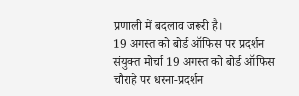प्रणाली में बदलाव जरूरी है।
19 अगस्त को बोर्ड ऑफिस पर प्रदर्शन
संयुक्त मोर्चा 19 अगस्त को बोर्ड ऑफिस चौराहे पर धरना-प्रदर्शन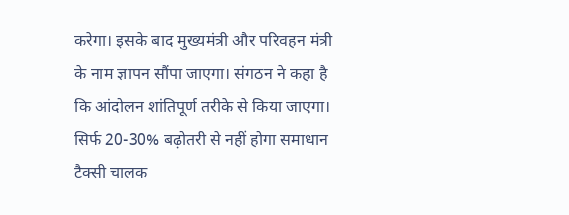करेगा। इसके बाद मुख्यमंत्री और परिवहन मंत्री के नाम ज्ञापन सौंपा जाएगा। संगठन ने कहा है कि आंदोलन शांतिपूर्ण तरीके से किया जाएगा।
सिर्फ 20-30% बढ़ोतरी से नहीं होगा समाधान
टैक्सी चालक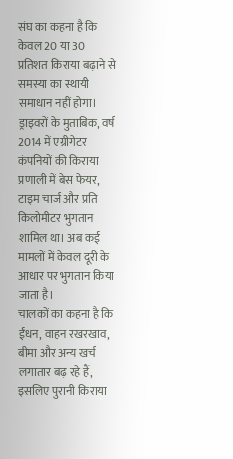संघ का कहना है कि केवल 20 या 30 प्रतिशत किराया बढ़ाने से समस्या का स्थायी समाधान नहीं होगा। ड्राइवरों के मुताबिक, वर्ष 2014 में एग्रीगेटर कंपनियों की किराया प्रणाली में बेस फेयर, टाइम चार्ज और प्रति किलोमीटर भुगतान शामिल था। अब कई मामलों में केवल दूरी के आधार पर भुगतान किया जाता है।
चालकों का कहना है कि ईंधन, वाहन रखरखाव, बीमा और अन्य खर्च लगातार बढ़ रहे हैं, इसलिए पुरानी किराया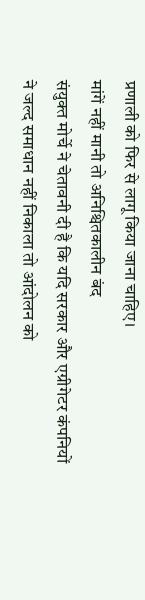प्रणाली को फिर से लागू किया जाना चाहिए।
मांगें नहीं मानी तो अनिश्चितकालीन बंद
संयुक्त मोर्चे ने चेतावनी दी है कि यदि सरकार और एग्रीगेटर कंपनियों ने जल्द समाधान नहीं निकाला तो आंदोलन को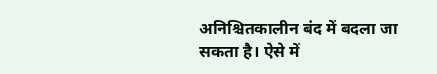अनिश्चितकालीन बंद में बदला जा सकता है। ऐसे में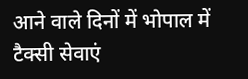आने वाले दिनों में भोपाल में टैक्सी सेवाएं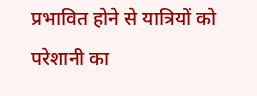प्रभावित होने से यात्रियों को परेशानी का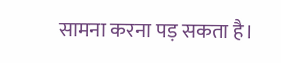सामना करना पड़ सकता है।